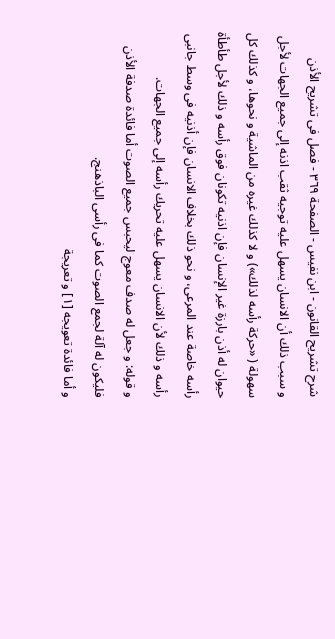شرح تشريح القانون - ابن نفيس - الصفحة ٣٦٩ - فصل فى تشريح الأذن
و سبب ذلك أن الانسان يسهل عليه توجيه ثقب اذنه إلى جميع الجهات لأجل سهولة ( «حركة رأسه لذلك») و لا كذلك غيره من الماشية و نحوها، و كذلك كل حيوان له أذن بارزة غير الإنسان فإن اذنيه تكونان فوق رأسه و ذلك لأجل طأطأة رأسه خاصة عند المرعى، و نحو ذلك بخلاف الانسان فإن أذنيه فى وسط جانبى رأسه و ذلك لأن الانسان يسهل عليه تحريك رأسه إلى جميع الجهات.
و قوله: و جعل له صدف معوج ليحبس جميع الصوت أما فائدة صدفة الأذن فليكون له آلة لجمع الصوت كما فى رأسى الباذهنج.
و أما فائدة تعويجه [١] و تعريجة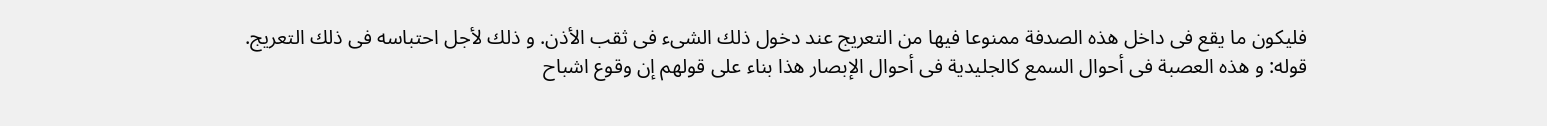فليكون ما يقع فى داخل هذه الصدفة ممنوعا فيها من التعريج عند دخول ذلك الشىء فى ثقب الأذن. و ذلك لأجل احتباسه فى ذلك التعريج.
قوله: و هذه العصبة فى أحوال السمع كالجليدية فى أحوال الإبصار هذا بناء على قولهم إن وقوع اشباح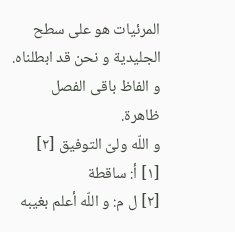المرئيات هو على سطح الجليدية و نحن قد ابطلناه.
و الفاظ باقى الفصل ظاهرة.
و اللّه ولىّ التوفيق [٢]
[١] أ: ساقطة
[٢] ل م: و اللّه أعلم بغيبه